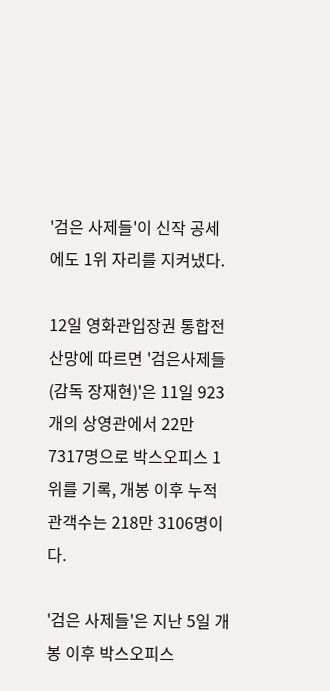'검은 사제들'이 신작 공세에도 1위 자리를 지켜냈다.

12일 영화관입장권 통합전산망에 따르면 '검은사제들(감독 장재현)'은 11일 923개의 상영관에서 22만 7317명으로 박스오피스 1위를 기록, 개봉 이후 누적관객수는 218만 3106명이다.

'검은 사제들'은 지난 5일 개봉 이후 박스오피스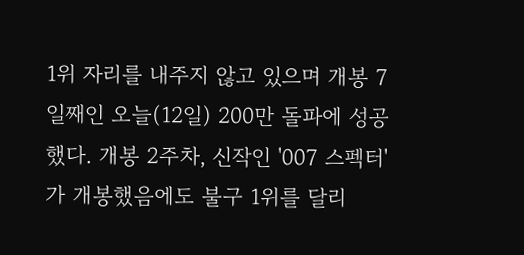1위 자리를 내주지 않고 있으며 개봉 7일째인 오늘(12일) 200만 돌파에 성공했다. 개봉 2주차, 신작인 '007 스펙터'가 개봉했음에도 불구 1위를 달리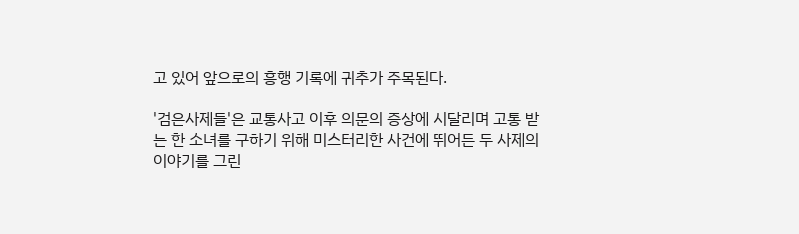고 있어 앞으로의 흥행 기록에 귀추가 주목된다.

'검은사제들'은 교통사고 이후 의문의 증상에 시달리며 고통 받는 한 소녀를 구하기 위해 미스터리한 사건에 뛰어든 두 사제의 이야기를 그린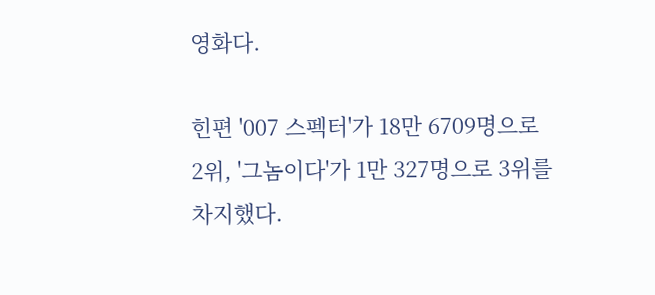영화다.

힌편 '007 스펙터'가 18만 6709명으로 2위, '그놈이다'가 1만 327명으로 3위를 차지했다.